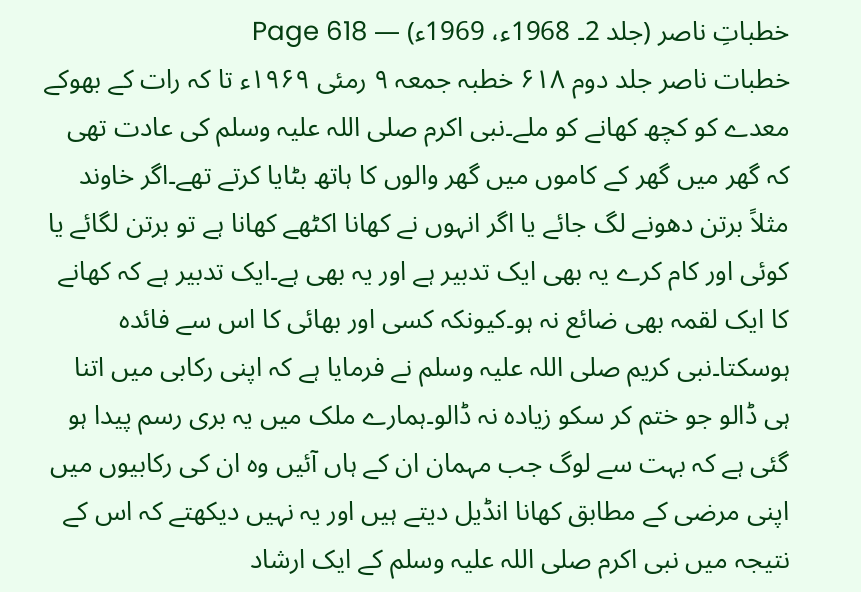خطباتِ ناصر (جلد 2۔ 1968ء، 1969ء) — Page 618
خطبات ناصر جلد دوم ۶۱۸ خطبہ جمعہ ۹ رمئی ۱۹۶۹ء تا کہ رات کے بھوکے معدے کو کچھ کھانے کو ملے۔نبی اکرم صلی اللہ علیہ وسلم کی عادت تھی کہ گھر میں گھر کے کاموں میں گھر والوں کا ہاتھ بٹایا کرتے تھے۔اگر خاوند مثلاً برتن دھونے لگ جائے یا اگر انہوں نے کھانا اکٹھے کھانا ہے تو برتن لگائے یا کوئی اور کام کرے یہ بھی ایک تدبیر ہے اور یہ بھی ہے۔ایک تدبیر ہے کہ کھانے کا ایک لقمہ بھی ضائع نہ ہو۔کیونکہ کسی اور بھائی کا اس سے فائدہ ہوسکتا۔نبی کریم صلی اللہ علیہ وسلم نے فرمایا ہے کہ اپنی رکابی میں اتنا ہی ڈالو جو ختم کر سکو زیادہ نہ ڈالو۔ہمارے ملک میں یہ بری رسم پیدا ہو گئی ہے کہ بہت سے لوگ جب مہمان ان کے ہاں آئیں وہ ان کی رکابیوں میں اپنی مرضی کے مطابق کھانا انڈیل دیتے ہیں اور یہ نہیں دیکھتے کہ اس کے نتیجہ میں نبی اکرم صلی اللہ علیہ وسلم کے ایک ارشاد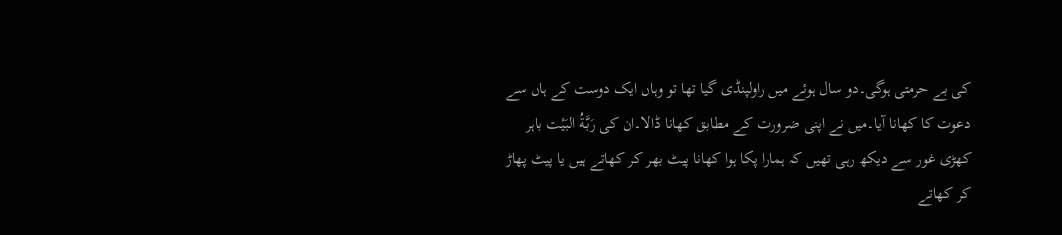کی بے حرمتی ہوگی۔دو سال ہوئے میں راولپنڈی گیا تھا تو وہاں ایک دوست کے ہاں سے دعوت کا کھانا آیا۔میں نے اپنی ضرورت کے مطابق کھانا ڈالا۔ان کی رَبَّةُ البَيْت باہر کھڑی غور سے دیکھ رہی تھیں کہ ہمارا پکا ہوا کھانا پیٹ بھر کر کھاتے ہیں یا پیٹ پھاڑ کر کھاتے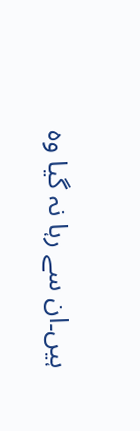ہیں۔ان سے رہا نہ گیا وہ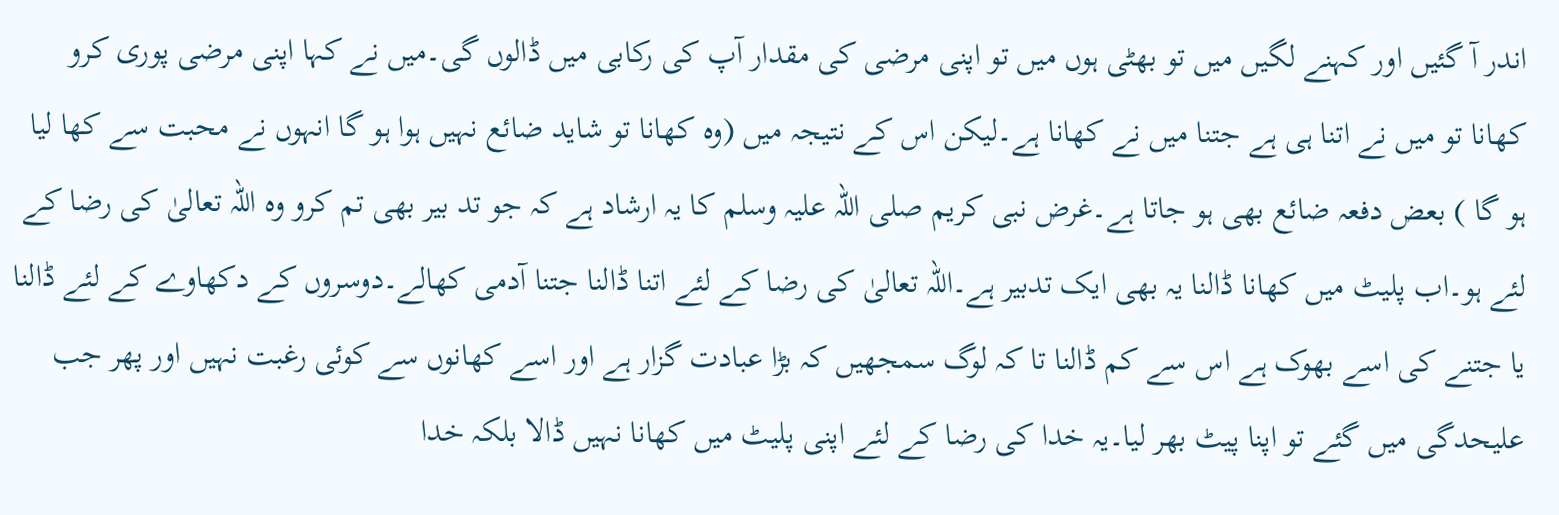اندر آ گئیں اور کہنے لگیں میں تو بھٹی ہوں میں تو اپنی مرضی کی مقدار آپ کی رکابی میں ڈالوں گی۔میں نے کہا اپنی مرضی پوری کرو کھانا تو میں نے اتنا ہی ہے جتنا میں نے کھانا ہے۔لیکن اس کے نتیجہ میں (وہ کھانا تو شاید ضائع نہیں ہوا ہو گا انہوں نے محبت سے کھا لیا ہو گا ) بعض دفعہ ضائع بھی ہو جاتا ہے۔غرض نبی کریم صلی اللہ علیہ وسلم کا یہ ارشاد ہے کہ جو تد بیر بھی تم کرو وہ اللہ تعالیٰ کی رضا کے لئے ہو۔اب پلیٹ میں کھانا ڈالنا یہ بھی ایک تدبیر ہے۔اللہ تعالیٰ کی رضا کے لئے اتنا ڈالنا جتنا آدمی کھالے۔دوسروں کے دکھاوے کے لئے ڈالنا یا جتنے کی اسے بھوک ہے اس سے کم ڈالنا تا کہ لوگ سمجھیں کہ بڑا عبادت گزار ہے اور اسے کھانوں سے کوئی رغبت نہیں اور پھر جب علیحدگی میں گئے تو اپنا پیٹ بھر لیا۔یہ خدا کی رضا کے لئے اپنی پلیٹ میں کھانا نہیں ڈالا بلکہ خدا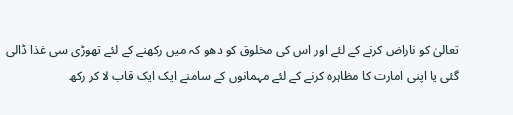تعالیٰ کو ناراض کرنے کے لئے اور اس کی مخلوق کو دھو کہ میں رکھنے کے لئے تھوڑی سی غذا ڈالی گئی یا اپنی امارت کا مظاہرہ کرنے کے لئے مہمانوں کے سامنے ایک ایک قاب لا کر رکھ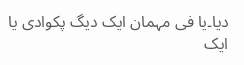دیا۔یا فی مہمان ایک دیگ پکوادی یا ایک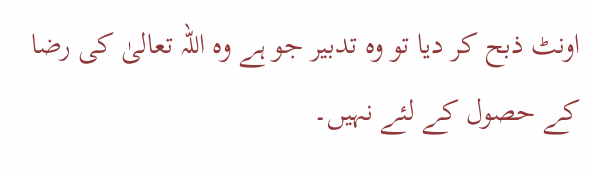اونٹ ذبح کر دیا تو وہ تدبیر جو ہے وہ اللہ تعالیٰ کی رضا کے حصول کے لئے نہیں۔